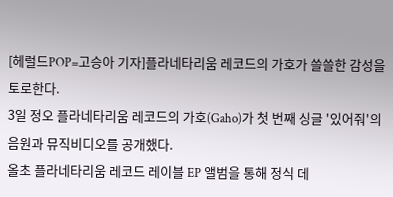[헤럴드POP=고승아 기자]플라네타리움 레코드의 가호가 쓸쓸한 감성을 토로한다.
3일 정오 플라네타리움 레코드의 가호(Gaho)가 첫 번째 싱글 '있어줘'의 음원과 뮤직비디오를 공개했다.
올초 플라네타리움 레코드 레이블 EP 앨범을 통해 정식 데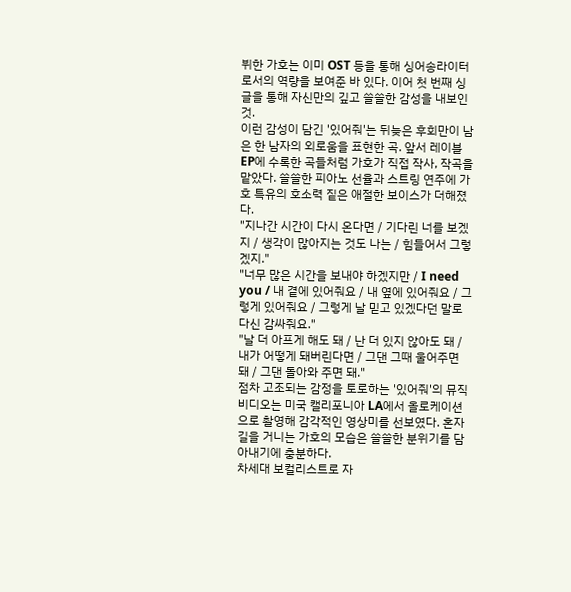뷔한 가호는 이미 OST 등을 통해 싱어송라이터로서의 역량을 보여준 바 있다. 이어 첫 번째 싱글을 통해 자신만의 깊고 쓸쓸한 감성을 내보인 것.
이런 감성이 담긴 '있어줘'는 뒤늦은 후회만이 남은 한 남자의 외로움을 표현한 곡. 앞서 레이블 EP에 수록한 곡들처럼 가호가 직접 작사, 작곡을 맡았다. 쓸쓸한 피아노 선율과 스트링 연주에 가호 특유의 호소력 짙은 애절한 보이스가 더해졌다.
"지나간 시간이 다시 온다면 / 기다린 너를 보겠지 / 생각이 많아지는 것도 나는 / 힘들어서 그렇겠지."
"너무 많은 시간을 보내야 하겠지만 / I need you / 내 곁에 있어줘요 / 내 옆에 있어줘요 / 그렇게 있어줘요 / 그렇게 날 믿고 있겠다던 말로 다신 감싸줘요."
"날 더 아프게 해도 돼 / 난 더 있지 않아도 돼 / 내가 어떻게 돼버린다면 / 그댄 그때 울어주면 돼 / 그댄 돌아와 주면 돼."
점차 고조되는 감정을 토로하는 '있어줘'의 뮤직비디오는 미국 캘리포니아 LA에서 올로케이션으로 촬영해 감각적인 영상미를 선보였다. 혼자 길을 거니는 가호의 모습은 쓸쓸한 분위기를 담아내기에 충분하다.
차세대 보컬리스트로 자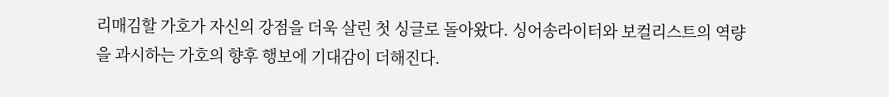리매김할 가호가 자신의 강점을 더욱 살린 첫 싱글로 돌아왔다. 싱어송라이터와 보컬리스트의 역량을 과시하는 가호의 향후 행보에 기대감이 더해진다.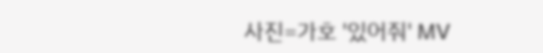사진=가호 '있어줘' MV